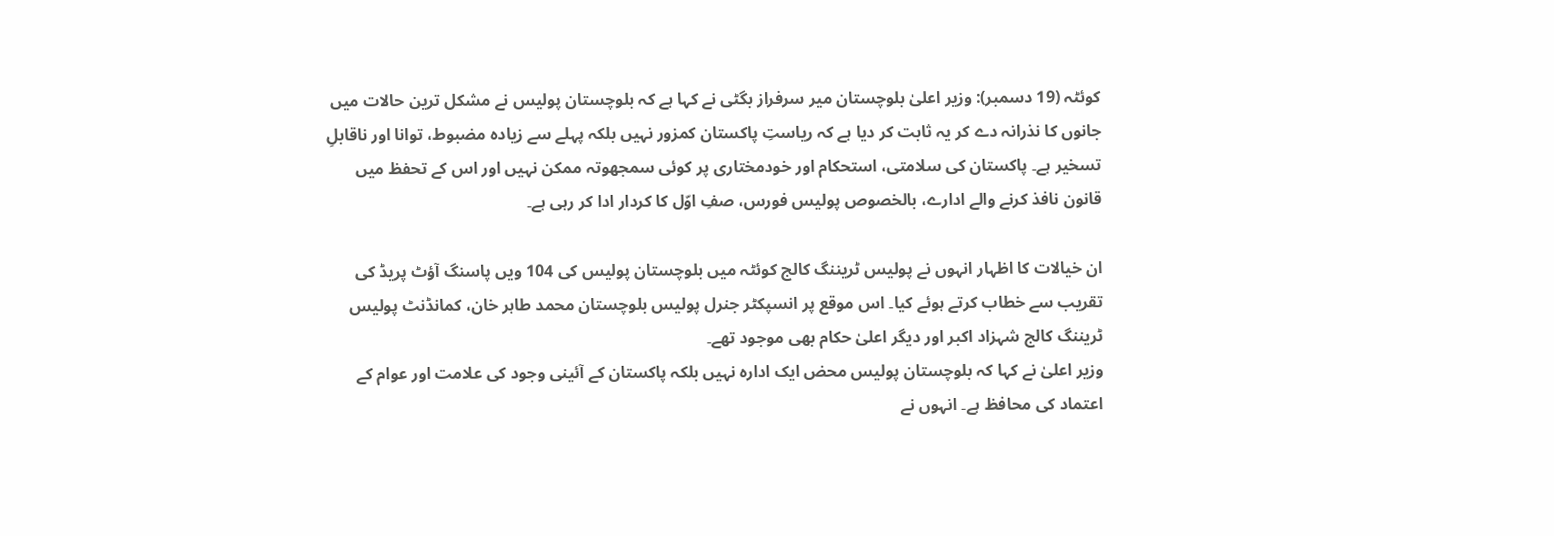کوئٹہ (19 دسمبر): وزیر اعلیٰ بلوچستان میر سرفراز بگٹی نے کہا ہے کہ بلوچستان پولیس نے مشکل ترین حالات میں جانوں کا نذرانہ دے کر یہ ثابت کر دیا ہے کہ ریاستِ پاکستان کمزور نہیں بلکہ پہلے سے زیادہ مضبوط، توانا اور ناقابلِ تسخیر ہے۔ پاکستان کی سلامتی، استحکام اور خودمختاری پر کوئی سمجھوتہ ممکن نہیں اور اس کے تحفظ میں قانون نافذ کرنے والے ادارے، بالخصوص پولیس فورس، صفِ اوّل کا کردار ادا کر رہی ہے۔

ان خیالات کا اظہار انہوں نے پولیس ٹریننگ کالج کوئٹہ میں بلوچستان پولیس کی 104 ویں پاسنگ آؤٹ پریڈ کی تقریب سے خطاب کرتے ہوئے کیا۔ اس موقع پر انسپکٹر جنرل پولیس بلوچستان محمد طاہر خان، کمانڈنٹ پولیس ٹریننگ کالج شہزاد اکبر اور دیگر اعلیٰ حکام بھی موجود تھے۔
وزیر اعلیٰ نے کہا کہ بلوچستان پولیس محض ایک ادارہ نہیں بلکہ پاکستان کے آئینی وجود کی علامت اور عوام کے اعتماد کی محافظ ہے۔ انہوں نے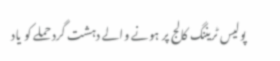پولیس ٹریننگ کالج پر ہونے والے دہشت گرد حملے کو یاد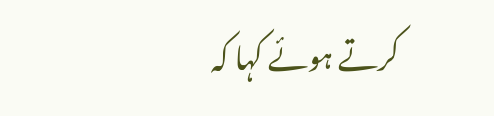کرتے ہوئے کہا کہ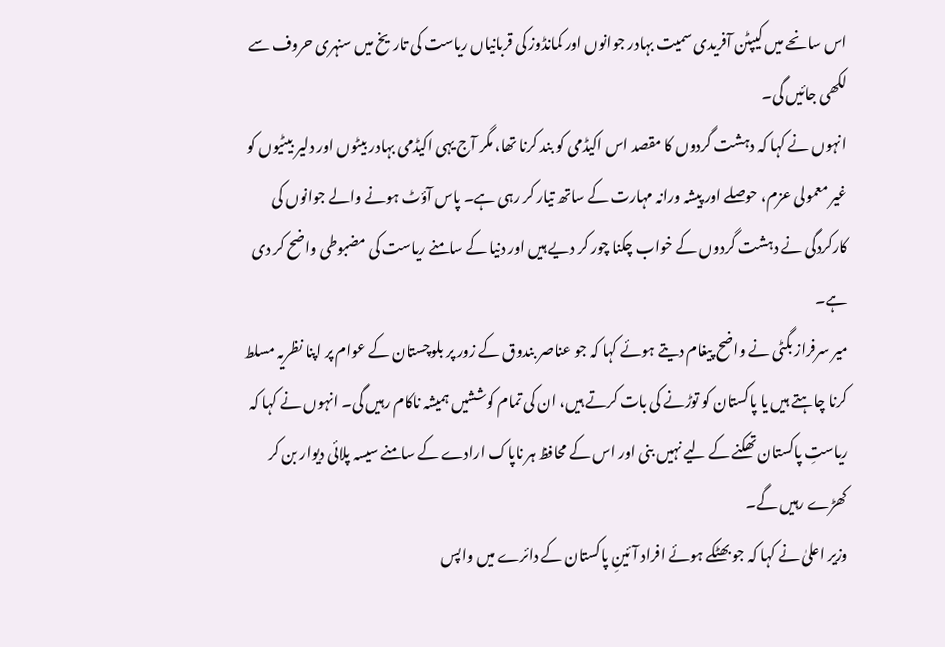اس سانحے میں کیپٹن آفریدی سمیت بہادر جوانوں اور کمانڈوز کی قربانیاں ریاست کی تاریخ میں سنہری حروف سے لکھی جائیں گی۔
انہوں نے کہا کہ دہشت گردوں کا مقصد اس اکیڈمی کو بند کرنا تھا، مگر آج یہی اکیڈمی بہادر بیٹوں اور دلیر بیٹیوں کو غیر معمولی عزم، حوصلے اور پیشہ ورانہ مہارت کے ساتھ تیار کر رہی ہے۔ پاس آؤٹ ہونے والے جوانوں کی کارکردگی نے دہشت گردوں کے خواب چکنا چور کر دیے ہیں اور دنیا کے سامنے ریاست کی مضبوطی واضح کر دی ہے۔
میر سرفراز بگٹی نے واضح پیغام دیتے ہوئے کہا کہ جو عناصر بندوق کے زور پر بلوچستان کے عوام پر اپنا نظریہ مسلط کرنا چاہتے ہیں یا پاکستان کو توڑنے کی بات کرتے ہیں، ان کی تمام کوششیں ہمیشہ ناکام رہیں گی۔ انہوں نے کہا کہ ریاستِ پاکستان تھکنے کے لیے نہیں بنی اور اس کے محافظ ہر ناپاک ارادے کے سامنے سیسہ پلائی دیوار بن کر کھڑے رہیں گے۔
وزیر اعلیٰ نے کہا کہ جو بھٹکے ہوئے افراد آئینِ پاکستان کے دائرے میں واپس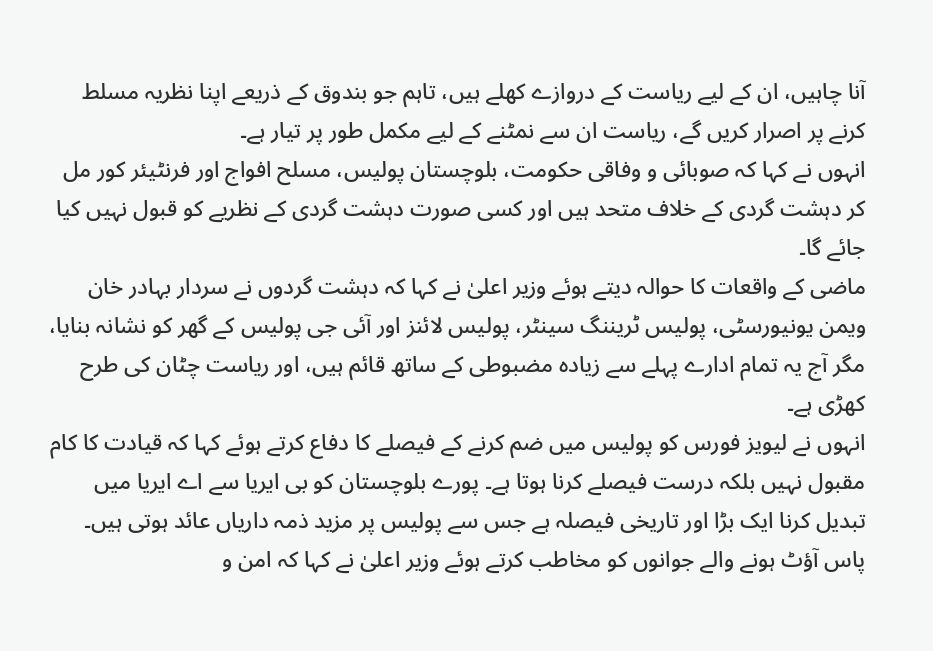آنا چاہیں، ان کے لیے ریاست کے دروازے کھلے ہیں، تاہم جو بندوق کے ذریعے اپنا نظریہ مسلط کرنے پر اصرار کریں گے، ریاست ان سے نمٹنے کے لیے مکمل طور پر تیار ہے۔
انہوں نے کہا کہ صوبائی و وفاقی حکومت، بلوچستان پولیس، مسلح افواج اور فرنٹیئر کور مل کر دہشت گردی کے خلاف متحد ہیں اور کسی صورت دہشت گردی کے نظریے کو قبول نہیں کیا جائے گا۔
ماضی کے واقعات کا حوالہ دیتے ہوئے وزیر اعلیٰ نے کہا کہ دہشت گردوں نے سردار بہادر خان ویمن یونیورسٹی، پولیس ٹریننگ سینٹر، پولیس لائنز اور آئی جی پولیس کے گھر کو نشانہ بنایا، مگر آج یہ تمام ادارے پہلے سے زیادہ مضبوطی کے ساتھ قائم ہیں، اور ریاست چٹان کی طرح کھڑی ہے۔
انہوں نے لیویز فورس کو پولیس میں ضم کرنے کے فیصلے کا دفاع کرتے ہوئے کہا کہ قیادت کا کام مقبول نہیں بلکہ درست فیصلے کرنا ہوتا ہے۔ پورے بلوچستان کو بی ایریا سے اے ایریا میں تبدیل کرنا ایک بڑا اور تاریخی فیصلہ ہے جس سے پولیس پر مزید ذمہ داریاں عائد ہوتی ہیں۔
پاس آؤٹ ہونے والے جوانوں کو مخاطب کرتے ہوئے وزیر اعلیٰ نے کہا کہ امن و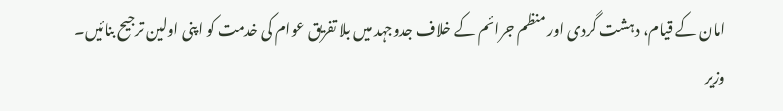امان کے قیام، دہشت گردی اور منظم جرائم کے خلاف جدوجہد میں بلا تفریق عوام کی خدمت کو اپنی اولین ترجیح بنائیں۔
وزیر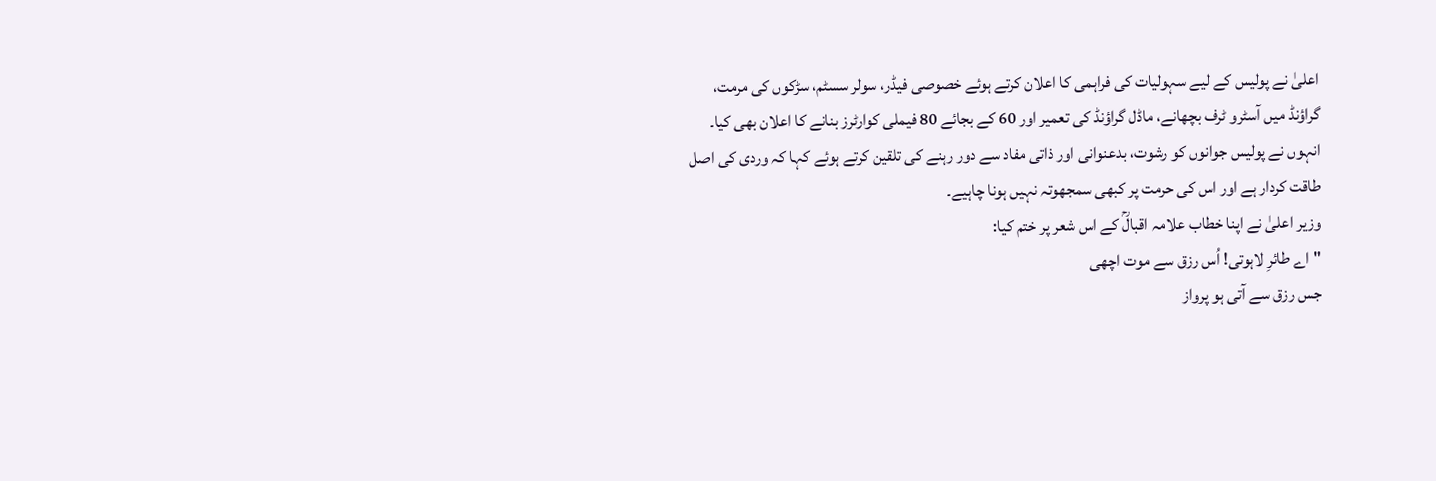اعلیٰ نے پولیس کے لیے سہولیات کی فراہمی کا اعلان کرتے ہوئے خصوصی فیڈر، سولر سسٹم، سڑکوں کی مرمت، گراؤنڈ میں آسٹرو ٹرف بچھانے، ماڈل گراؤنڈ کی تعمیر اور 60 کے بجائے 80 فیملی کوارٹرز بنانے کا اعلان بھی کیا۔
انہوں نے پولیس جوانوں کو رشوت، بدعنوانی اور ذاتی مفاد سے دور رہنے کی تلقین کرتے ہوئے کہا کہ وردی کی اصل طاقت کردار ہے اور اس کی حرمت پر کبھی سمجھوتہ نہیں ہونا چاہیے۔
وزیر اعلیٰ نے اپنا خطاب علامہ اقبالؒ کے اس شعر پر ختم کیا:
"اے طائرِ لاہوتی! اُس رزق سے موت اچھی
جس رزق سے آتی ہو پرواز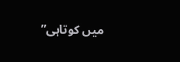میں کوتاہی”